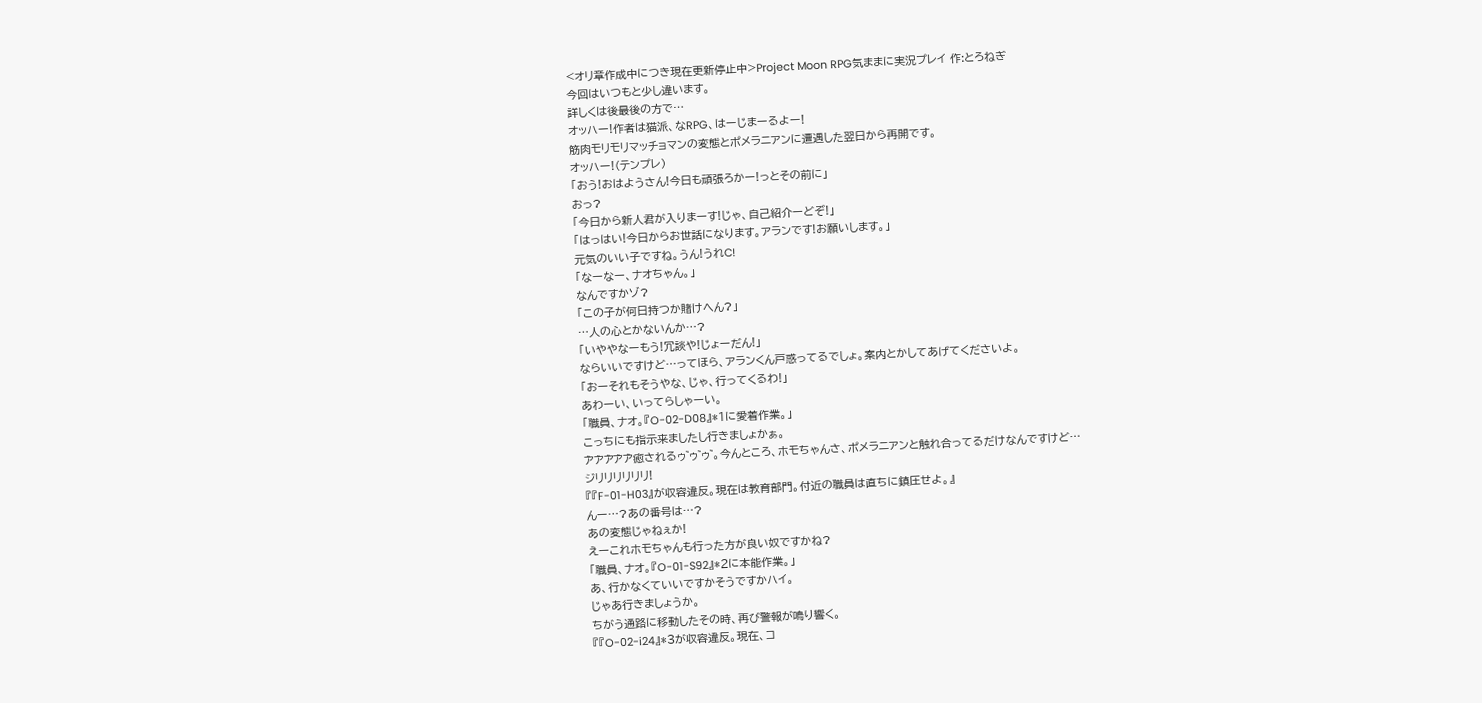<オリ章作成中につき現在更新停止中>Project Moon RPG気ままに実況プレイ 作:とろねぎ
今回はいつもと少し違います。
詳しくは後最後の方で…
オッハー!作者は猫派、なRPG、はーじまーるよー!
筋肉モリモリマッチョマンの変態とポメラニアンに遭遇した翌日から再開です。
オッハー!(テンプレ)
「おう!おはようさん!今日も頑張ろかー!っとその前に」
おっ?
「今日から新人君が入りまーす!じゃ、自己紹介ーどぞ!」
「はっはい!今日からお世話になります。アランです!お願いします。」
元気のいい子ですね。うん!うれC!
「なーなー、ナオちゃん。」
なんですかゾ?
「この子が何日持つか賭けへん?」
…人の心とかないんか…?
「いややなーもう!冗談や!じょーだん!」
ならいいですけど…ってほら、アランくん戸惑ってるでしょ。案内とかしてあげてくださいよ。
「おーそれもそうやな、じゃ、行ってくるわ!」
あわーい、いってらしゃーい。
「職員、ナオ。『O-02-D08』*1に愛着作業。」
こっちにも指示来ましたし行きましょかぁ。
ア゙ア゙ア゙ア゙ア゙癒されるゥ゛ゥ゛ゥ゛。今んところ、ホモちゃんさ、ポメラニアンと触れ合ってるだけなんですけど…
ジリリリリリリ!
『『F-01-H03』が収容違反。現在は教育部門。付近の職員は直ちに鎮圧せよ。』
んー…?あの番号は…?
あの変態じゃねぇか!
えーこれホモちゃんも行った方が良い奴ですかね?
「職員、ナオ。『O-01-S92』*2に本能作業。」
あ、行かなくていいですかそうですかハイ。
じゃあ行きましょうか。
ちがう通路に移動したその時、再び警報が鳴り響く。
『『O-02-i24』*3が収容違反。現在、コ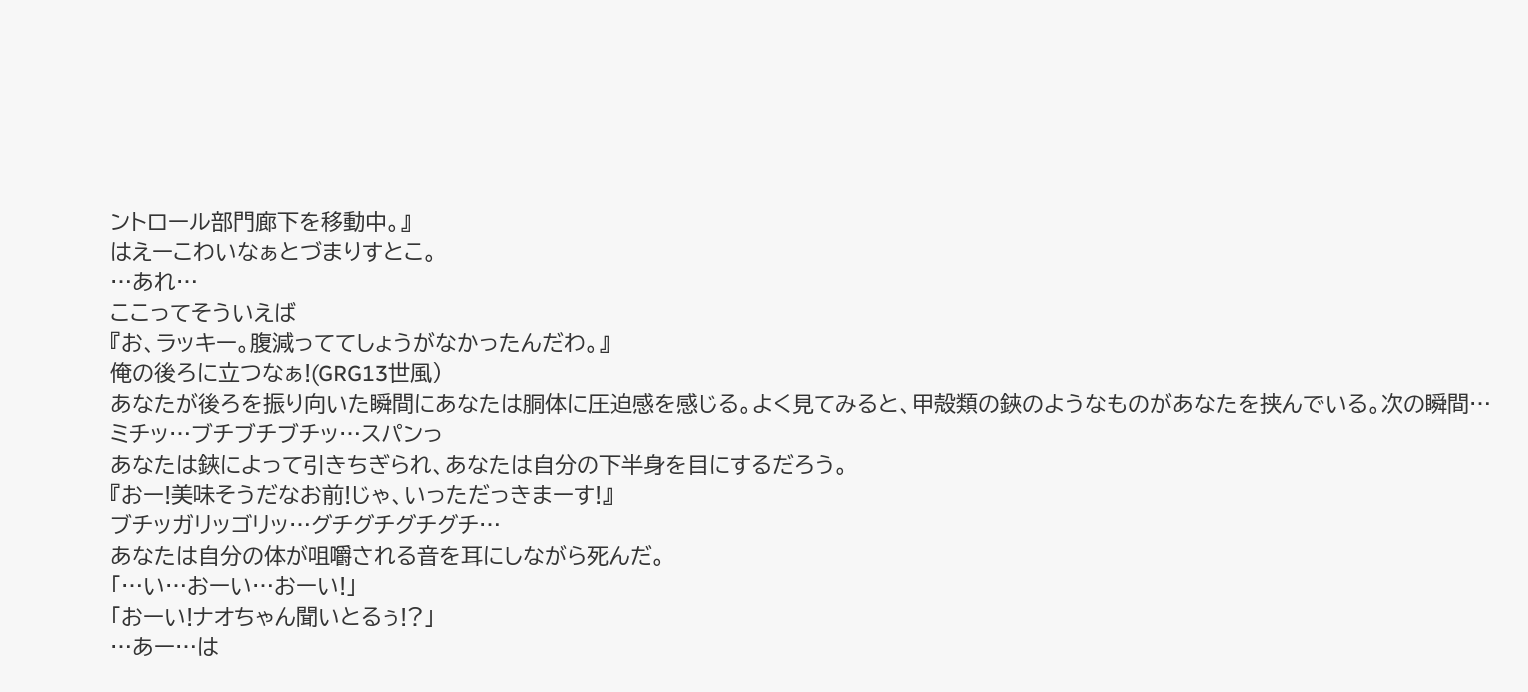ントロール部門廊下を移動中。』
はえーこわいなぁとづまりすとこ。
…あれ…
ここってそういえば
『お、ラッキー。腹減っててしょうがなかったんだわ。』
俺の後ろに立つなぁ!(GRG13世風)
あなたが後ろを振り向いた瞬間にあなたは胴体に圧迫感を感じる。よく見てみると、甲殻類の鋏のようなものがあなたを挟んでいる。次の瞬間…
ミチッ…ブチブチブチッ…スパンっ
あなたは鋏によって引きちぎられ、あなたは自分の下半身を目にするだろう。
『おー!美味そうだなお前!じゃ、いっただっきまーす!』
ブチッガリッゴリッ…グチグチグチグチ…
あなたは自分の体が咀嚼される音を耳にしながら死んだ。
「…い…おーい…おーい!」
「おーい!ナオちゃん聞いとるぅ!?」
…あー…は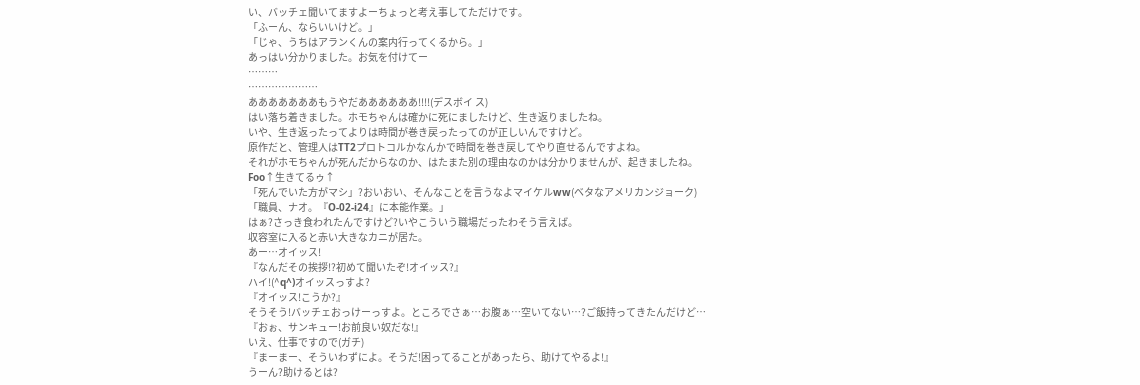い、バッチェ聞いてますよーちょっと考え事してただけです。
「ふーん、ならいいけど。」
「じゃ、うちはアランくんの案内行ってくるから。」
あっはい分かりました。お気を付けてー
………
…………………
あああああああもうやだああああああ!!!!(デスボイ ス)
はい落ち着きました。ホモちゃんは確かに死にましたけど、生き返りましたね。
いや、生き返ったってよりは時間が巻き戻ったってのが正しいんですけど。
原作だと、管理人はTT2プロトコルかなんかで時間を巻き戻してやり直せるんですよね。
それがホモちゃんが死んだからなのか、はたまた別の理由なのかは分かりませんが、起きましたね。
Foo↑生きてるゥ↑
「死んでいた方がマシ」?おいおい、そんなことを言うなよマイケルww(ベタなアメリカンジョーク)
「職員、ナオ。『O-02-i24』に本能作業。」
はぁ?さっき食われたんですけど?いやこういう職場だったわそう言えば。
収容室に入ると赤い大きなカニが居た。
あー…オイッス!
『なんだその挨拶!?初めて聞いたぞ!オイッス?』
ハイ!(^q^)オイッスっすよ?
『オイッス!こうか?』
そうそう!バッチェおっけーっすよ。ところでさぁ…お腹ぁ…空いてない…?ご飯持ってきたんだけど…
『おぉ、サンキュー!お前良い奴だな!』
いえ、仕事ですので(ガチ)
『まーまー、そういわずによ。そうだ!困ってることがあったら、助けてやるよ!』
うーん?助けるとは?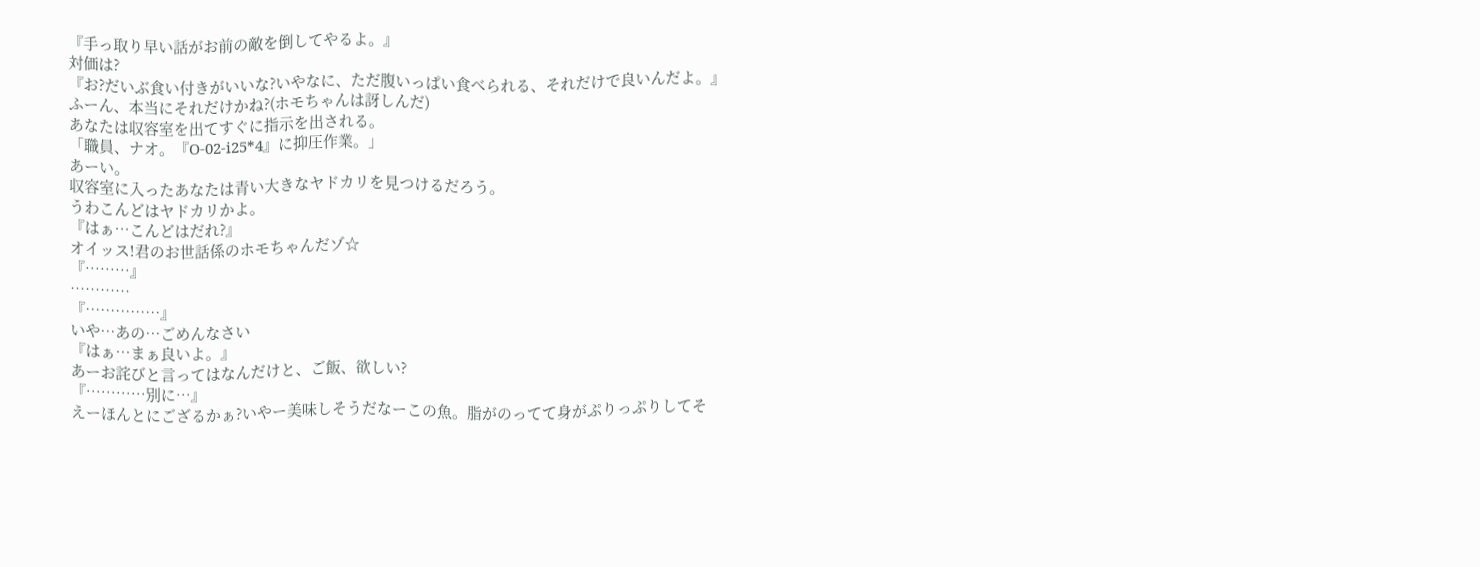『手っ取り早い話がお前の敵を倒してやるよ。』
対価は?
『お?だいぶ食い付きがいいな?いやなに、ただ腹いっぱい食べられる、それだけで良いんだよ。』
ふーん、本当にそれだけかね?(ホモちゃんは訝しんだ)
あなたは収容室を出てすぐに指示を出される。
「職員、ナオ。『O-02-i25*4』に抑圧作業。」
あーい。
収容室に入ったあなたは青い大きなヤドカリを見つけるだろう。
うわこんどはヤドカリかよ。
『はぁ…こんどはだれ?』
オイッス!君のお世話係のホモちゃんだゾ☆
『………』
…………
『……………』
いや…あの…ごめんなさい
『はぁ…まぁ良いよ。』
あーお詫びと言ってはなんだけと、ご飯、欲しい?
『…………別に…』
えーほんとにござるかぁ?いやー美味しそうだなーこの魚。脂がのってて身がぷりっぷりしてそ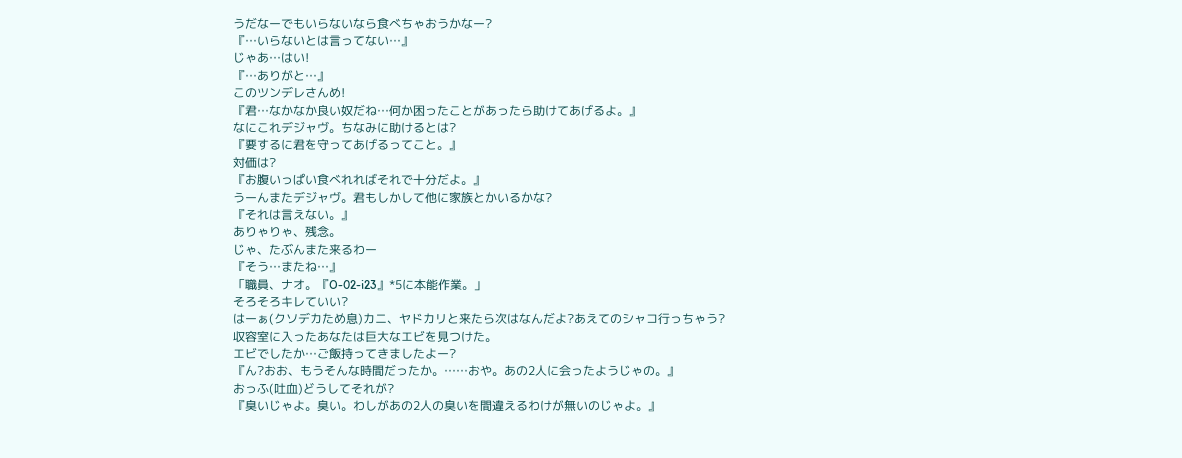うだなーでもいらないなら食べちゃおうかなー?
『…いらないとは言ってない…』
じゃあ…はい!
『…ありがと…』
このツンデレさんめ!
『君…なかなか良い奴だね…何か困ったことがあったら助けてあげるよ。』
なにこれデジャヴ。ちなみに助けるとは?
『要するに君を守ってあげるってこと。』
対価は?
『お腹いっぱい食べれればそれで十分だよ。』
うーんまたデジャヴ。君もしかして他に家族とかいるかな?
『それは言えない。』
ありゃりゃ、残念。
じゃ、たぶんまた来るわー
『そう…またね…』
「職員、ナオ。『O-02-i23』*5に本能作業。」
そろそろキレていい?
はーぁ(クソデカため息)カニ、ヤドカリと来たら次はなんだよ?あえてのシャコ行っちゃう?
収容室に入ったあなたは巨大なエビを見つけた。
エビでしたか…ご飯持ってきましたよー?
『ん?おお、もうそんな時間だったか。……おや。あの2人に会ったようじゃの。』
おっふ(吐血)どうしてそれが?
『臭いじゃよ。臭い。わしがあの2人の臭いを間違えるわけが無いのじゃよ。』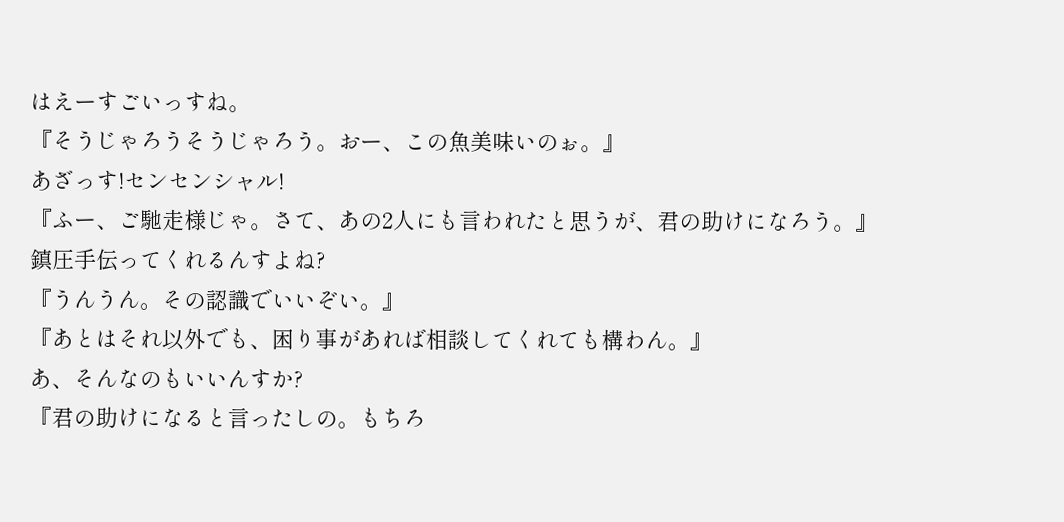はえーすごいっすね。
『そうじゃろうそうじゃろう。おー、この魚美味いのぉ。』
あざっす!センセンシャル!
『ふー、ご馳走様じゃ。さて、あの2人にも言われたと思うが、君の助けになろう。』
鎮圧手伝ってくれるんすよね?
『うんうん。その認識でいいぞい。』
『あとはそれ以外でも、困り事があれば相談してくれても構わん。』
あ、そんなのもいいんすか?
『君の助けになると言ったしの。もちろ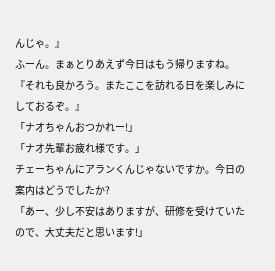んじゃ。』
ふーん。まぁとりあえず今日はもう帰りますね。
『それも良かろう。またここを訪れる日を楽しみにしておるぞ。』
「ナオちゃんおつかれー!」
「ナオ先輩お疲れ様です。」
チェーちゃんにアランくんじゃないですか。今日の案内はどうでしたか?
「あー、少し不安はありますが、研修を受けていたので、大丈夫だと思います!」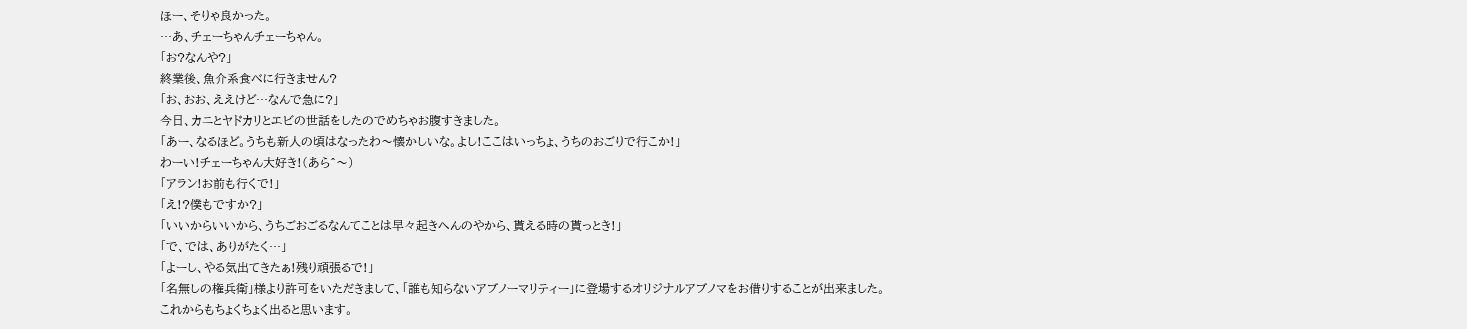ほー、そりゃ良かった。
…あ、チェーちゃんチェーちゃん。
「お?なんや?」
終業後、魚介系食べに行きません?
「お、おお、ええけど…なんで急に?」
今日、カニとヤドカリとエビの世話をしたのでめちゃお腹すきました。
「あー、なるほど。うちも新人の頃はなったわ〜懐かしいな。よし!ここはいっちょ、うちのおごりで行こか!」
わーい!チェーちゃん大好き!(あら^〜)
「アラン!お前も行くで!」
「え!?僕もですか?」
「いいからいいから、うちごおごるなんてことは早々起きへんのやから、貰える時の貰っとき!」
「で、では、ありがたく…」
「よーし、やる気出てきたぁ!残り頑張るで!」
「名無しの権兵衛」様より許可をいただきまして、「誰も知らないアブノーマリティー」に登場するオリジナルアブノマをお借りすることが出来ました。
これからもちょくちょく出ると思います。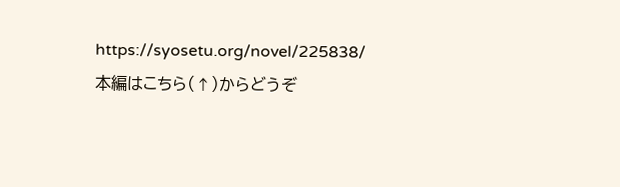https://syosetu.org/novel/225838/
本編はこちら(↑)からどうぞ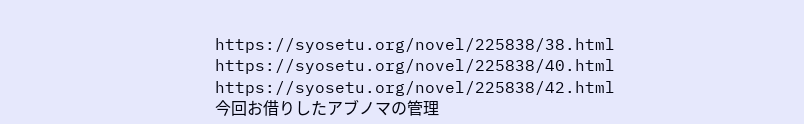https://syosetu.org/novel/225838/38.html
https://syosetu.org/novel/225838/40.html
https://syosetu.org/novel/225838/42.html
今回お借りしたアブノマの管理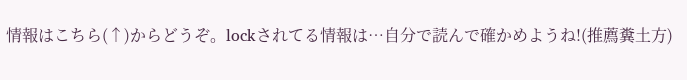情報はこちら(↑)からどうぞ。lockされてる情報は…自分で読んで確かめようね!(推薦糞土方)